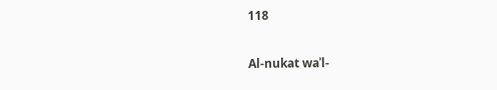118

Al-nukat waʾl-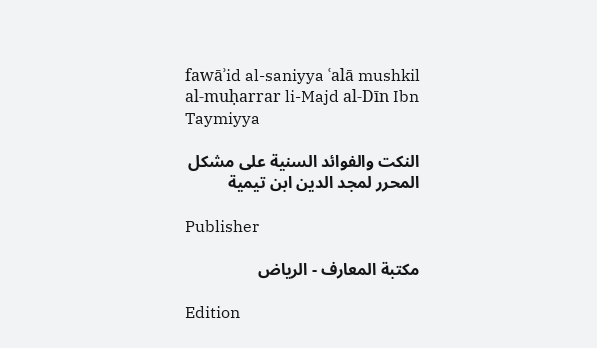fawāʾid al-saniyya ʿalā mushkil al-muḥarrar li-Majd al-Dīn Ibn Taymiyya

النكت والفوائد السنية على مشكل المحرر لمجد الدين ابن تيمية

Publisher

مكتبة المعارف - الرياض

Edition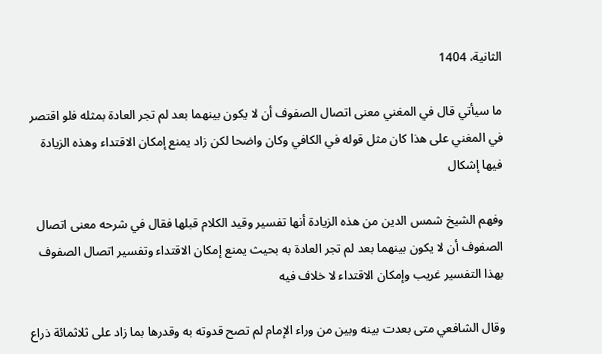الثانية، 1404

ما سيأتي قال في المغني معنى اتصال الصفوف أن لا يكون بينهما بعد لم تجر العادة بمثله فلو اقتصر في المغني على هذا كان مثل قوله في الكافي وكان واضحا لكن زاد يمنع إمكان الاقتداء وهذه الزيادة فيها إشكال

وفهم الشيخ شمس الدين من هذه الزيادة أنها تفسير وقيد الكلام قبلها فقال في شرحه معنى اتصال الصفوف أن لا يكون بينهما بعد لم تجر العادة به بحيث يمنع إمكان الاقتداء وتفسير اتصال الصفوف بهذا التفسير غريب وإمكان الاقتداء لا خلاف فيه

وقال الشافعي متى بعدت بينه وبين من وراء الإمام لم تصح قدوته به وقدرها بما زاد على ثلاثمائة ذراع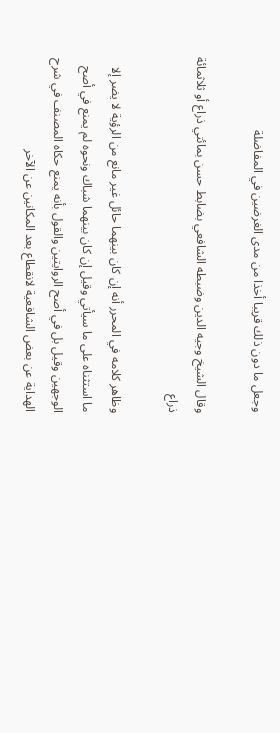وجعل ما دون ذلك قريبا أخذا من مدى الغرضين في المفاضلة

وقال الشيخ وجيه الدين وضبطه الشافعي بضابط حسن بمائتي ذراع أو ثلاثمائة ذراع

وظاهر كلامه في المحرر أنه إن كان بينهما حائل غير مانع من الرؤية لا يضر إلا ما استثناه على ما سيأتي وقيل إن كان بينهما شباك ونحوه لم يمنع في أصح الوجهين وقيل بل في أصح الروايتين والقول بأنه يمنع حكاه المصنف في شرح الهداية عن بعض الشافعية لانقطاع بعد المكانين عن الآخر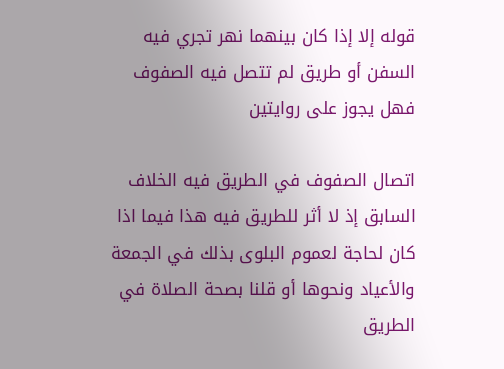قوله إلا إذا كان بينهما نهر تجري فيه السفن أو طريق لم تتصل فيه الصفوف فهل يجوز على روايتين

اتصال الصفوف في الطريق فيه الخلاف السابق إذ لا أثر للطريق فيه هذا فيما اذا كان لحاجة لعموم البلوى بذلك في الجمعة والأعياد ونحوها أو قلنا بصحة الصلاة في الطريق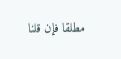مطلقا فإن قلنا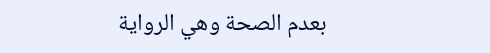بعدم الصحة وهي الرواية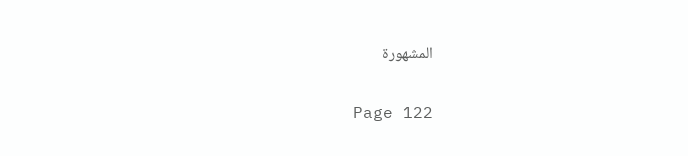المشهورة

Page 122